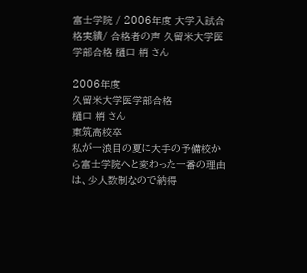富士学院 / 2006年度 大学入試合格実績/ 合格者の声 久留米大学医学部合格 樋口 梢 さん

2006年度
久留米大学医学部合格
樋口 梢 さん
東筑高校卒
私が一浪目の夏に大手の予備校から富士学院へと変わった一番の理由は、少人数制なので納得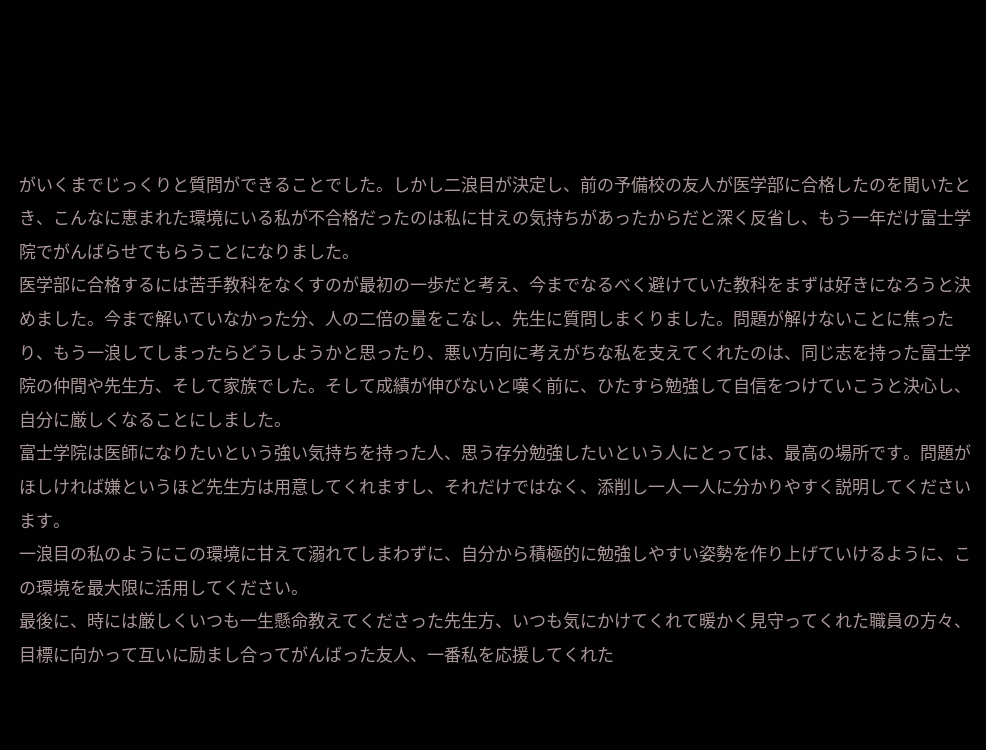がいくまでじっくりと質問ができることでした。しかし二浪目が決定し、前の予備校の友人が医学部に合格したのを聞いたとき、こんなに恵まれた環境にいる私が不合格だったのは私に甘えの気持ちがあったからだと深く反省し、もう一年だけ富士学院でがんばらせてもらうことになりました。
医学部に合格するには苦手教科をなくすのが最初の一歩だと考え、今までなるべく避けていた教科をまずは好きになろうと決めました。今まで解いていなかった分、人の二倍の量をこなし、先生に質問しまくりました。問題が解けないことに焦ったり、もう一浪してしまったらどうしようかと思ったり、悪い方向に考えがちな私を支えてくれたのは、同じ志を持った富士学院の仲間や先生方、そして家族でした。そして成績が伸びないと嘆く前に、ひたすら勉強して自信をつけていこうと決心し、自分に厳しくなることにしました。
富士学院は医師になりたいという強い気持ちを持った人、思う存分勉強したいという人にとっては、最高の場所です。問題がほしければ嫌というほど先生方は用意してくれますし、それだけではなく、添削し一人一人に分かりやすく説明してくださいます。
一浪目の私のようにこの環境に甘えて溺れてしまわずに、自分から積極的に勉強しやすい姿勢を作り上げていけるように、この環境を最大限に活用してください。
最後に、時には厳しくいつも一生懸命教えてくださった先生方、いつも気にかけてくれて暖かく見守ってくれた職員の方々、目標に向かって互いに励まし合ってがんばった友人、一番私を応援してくれた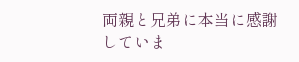両親と兄弟に本当に感謝していま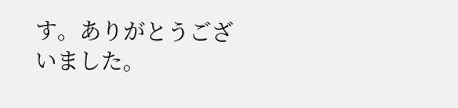す。ありがとうございました。